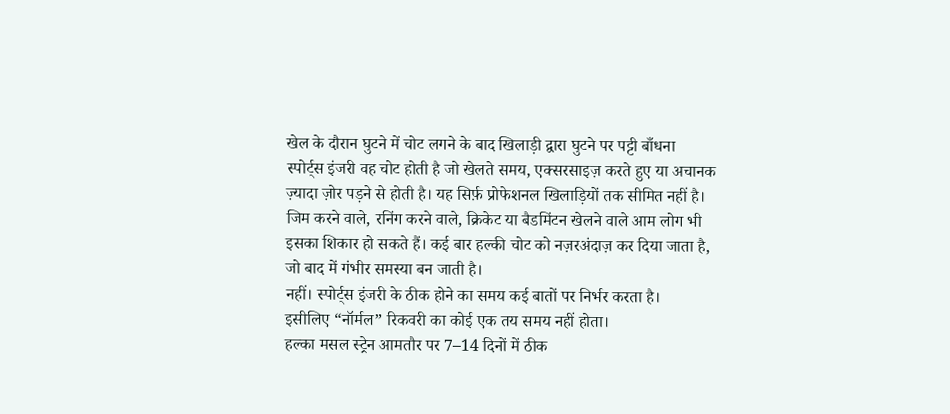खेल के दौरान घुटने में चोट लगने के बाद खिलाड़ी द्वारा घुटने पर पट्टी बाँधना
स्पोर्ट्स इंजरी वह चोट होती है जो खेलते समय, एक्सरसाइज़ करते हुए या अचानक ज़्यादा ज़ोर पड़ने से होती है। यह सिर्फ़ प्रोफेशनल खिलाड़ियों तक सीमित नहीं है। जिम करने वाले, रनिंग करने वाले, क्रिकेट या बैडमिंटन खेलने वाले आम लोग भी इसका शिकार हो सकते हैं। कई बार हल्की चोट को नज़रअंदाज़ कर दिया जाता है, जो बाद में गंभीर समस्या बन जाती है।
नहीं। स्पोर्ट्स इंजरी के ठीक होने का समय कई बातों पर निर्भर करता है।
इसीलिए “नॉर्मल” रिकवरी का कोई एक तय समय नहीं होता।
हल्का मसल स्ट्रेन आमतौर पर 7–14 दिनों में ठीक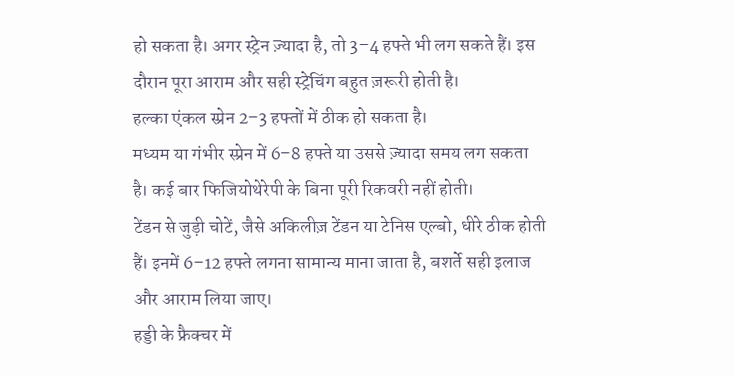हो सकता है। अगर स्ट्रेन ज़्यादा है, तो 3–4 हफ्ते भी लग सकते हैं। इस दौरान पूरा आराम और सही स्ट्रेचिंग बहुत ज़रूरी होती है।
हल्का एंकल स्प्रेन 2–3 हफ्तों में ठीक हो सकता है।
मध्यम या गंभीर स्प्रेन में 6–8 हफ्ते या उससे ज़्यादा समय लग सकता है। कई बार फिजियोथेरेपी के बिना पूरी रिकवरी नहीं होती।
टेंडन से जुड़ी चोटें, जैसे अकिलीज़ टेंडन या टेनिस एल्बो, धीरे ठीक होती हैं। इनमें 6–12 हफ्ते लगना सामान्य माना जाता है, बशर्ते सही इलाज और आराम लिया जाए।
हड्डी के फ्रैक्चर में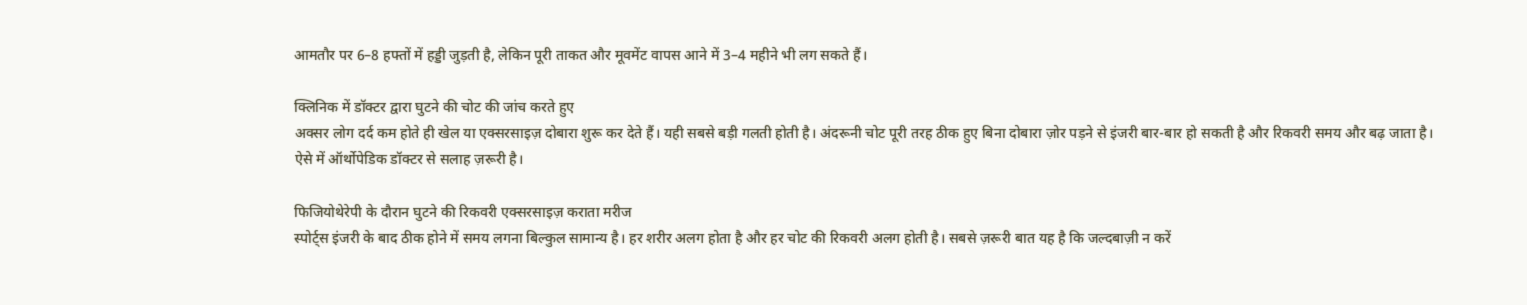आमतौर पर 6–8 हफ्तों में हड्डी जुड़ती है, लेकिन पूरी ताकत और मूवमेंट वापस आने में 3–4 महीने भी लग सकते हैं।

क्लिनिक में डॉक्टर द्वारा घुटने की चोट की जांच करते हुए
अक्सर लोग दर्द कम होते ही खेल या एक्सरसाइज़ दोबारा शुरू कर देते हैं। यही सबसे बड़ी गलती होती है। अंदरूनी चोट पूरी तरह ठीक हुए बिना दोबारा ज़ोर पड़ने से इंजरी बार-बार हो सकती है और रिकवरी समय और बढ़ जाता है।
ऐसे में ऑर्थोपेडिक डॉक्टर से सलाह ज़रूरी है।

फिजियोथेरेपी के दौरान घुटने की रिकवरी एक्सरसाइज़ कराता मरीज
स्पोर्ट्स इंजरी के बाद ठीक होने में समय लगना बिल्कुल सामान्य है। हर शरीर अलग होता है और हर चोट की रिकवरी अलग होती है। सबसे ज़रूरी बात यह है कि जल्दबाज़ी न करें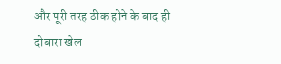और पूरी तरह ठीक होने के बाद ही दोबारा खेल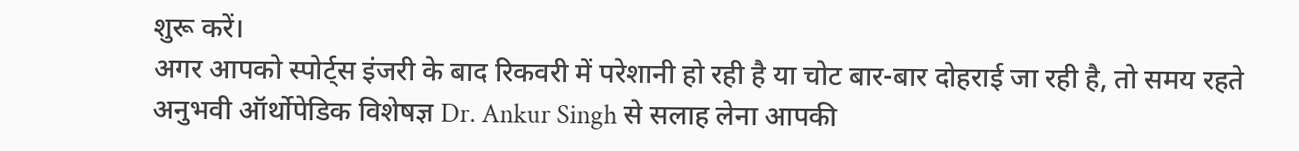शुरू करें।
अगर आपको स्पोर्ट्स इंजरी के बाद रिकवरी में परेशानी हो रही है या चोट बार-बार दोहराई जा रही है, तो समय रहते अनुभवी ऑर्थोपेडिक विशेषज्ञ Dr. Ankur Singh से सलाह लेना आपकी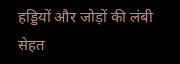हड्डियों और जोड़ों की लंबी सेहत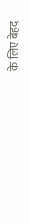के लिए बेहद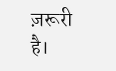ज़रूरी है।